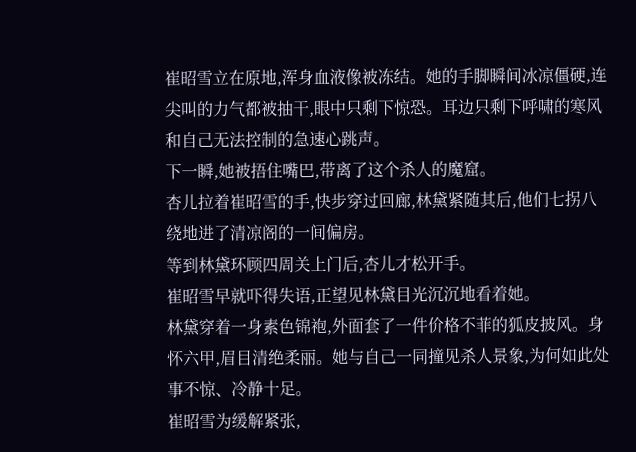崔昭雪立在原地,浑身血液像被冻结。她的手脚瞬间冰凉僵硬,连尖叫的力气都被抽干,眼中只剩下惊恐。耳边只剩下呼啸的寒风和自己无法控制的急速心跳声。
下一瞬,她被捂住嘴巴,带离了这个杀人的魔窟。
杏儿拉着崔昭雪的手,快步穿过回廊,林黛紧随其后,他们七拐八绕地进了清凉阁的一间偏房。
等到林黛环顾四周关上门后,杏儿才松开手。
崔昭雪早就吓得失语,正望见林黛目光沉沉地看着她。
林黛穿着一身素色锦袍,外面套了一件价格不菲的狐皮披风。身怀六甲,眉目清绝柔丽。她与自己一同撞见杀人景象,为何如此处事不惊、冷静十足。
崔昭雪为缓解紧张,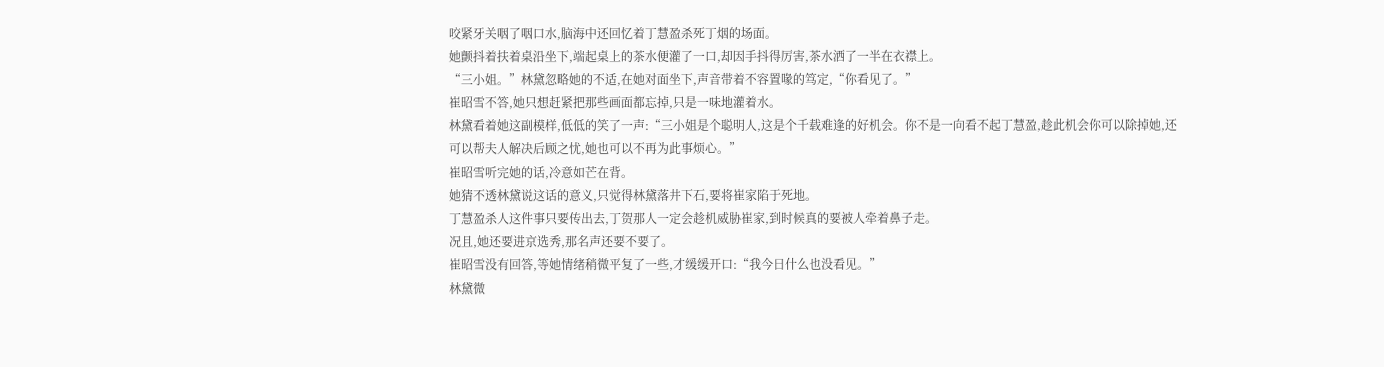咬紧牙关咽了咽口水,脑海中还回忆着丁慧盈杀死丁烟的场面。
她颤抖着扶着桌沿坐下,端起桌上的茶水便灌了一口,却因手抖得厉害,茶水洒了一半在衣襟上。
“三小姐。”林黛忽略她的不适,在她对面坐下,声音带着不容置喙的笃定,“你看见了。”
崔昭雪不答,她只想赶紧把那些画面都忘掉,只是一味地灌着水。
林黛看着她这副模样,低低的笑了一声:“三小姐是个聪明人,这是个千载难逢的好机会。你不是一向看不起丁慧盈,趁此机会你可以除掉她,还可以帮夫人解决后顾之忧,她也可以不再为此事烦心。”
崔昭雪听完她的话,冷意如芒在背。
她猜不透林黛说这话的意义,只觉得林黛落井下石,要将崔家陷于死地。
丁慧盈杀人这件事只要传出去,丁贺那人一定会趁机威胁崔家,到时候真的要被人牵着鼻子走。
况且,她还要进京选秀,那名声还要不要了。
崔昭雪没有回答,等她情绪稍微平复了一些,才缓缓开口:“我今日什么也没看见。”
林黛微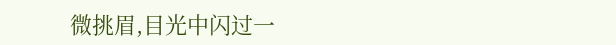微挑眉,目光中闪过一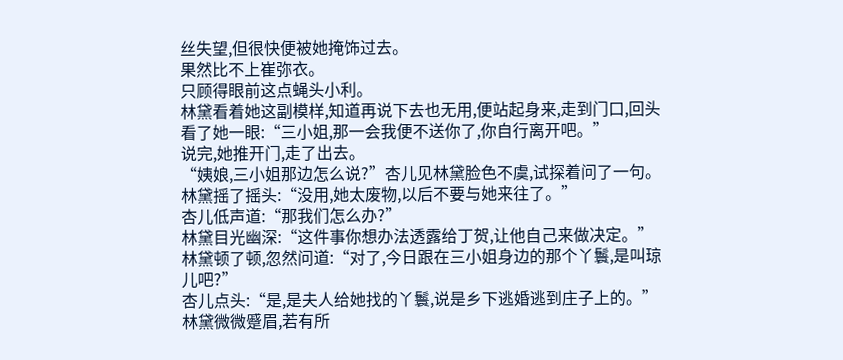丝失望,但很快便被她掩饰过去。
果然比不上崔弥衣。
只顾得眼前这点蝇头小利。
林黛看着她这副模样,知道再说下去也无用,便站起身来,走到门口,回头看了她一眼:“三小姐,那一会我便不送你了,你自行离开吧。”
说完,她推开门,走了出去。
“姨娘,三小姐那边怎么说?”杏儿见林黛脸色不虞,试探着问了一句。
林黛摇了摇头:“没用,她太废物,以后不要与她来往了。”
杏儿低声道:“那我们怎么办?”
林黛目光幽深:“这件事你想办法透露给丁贺,让他自己来做决定。”
林黛顿了顿,忽然问道:“对了,今日跟在三小姐身边的那个丫鬟,是叫琼儿吧?”
杏儿点头:“是,是夫人给她找的丫鬟,说是乡下逃婚逃到庄子上的。”
林黛微微蹙眉,若有所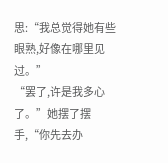思:“我总觉得她有些眼熟,好像在哪里见过。”
“罢了,许是我多心了。”她摆了摆手,“你先去办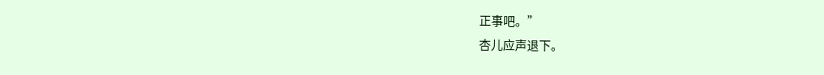正事吧。”
杏儿应声退下。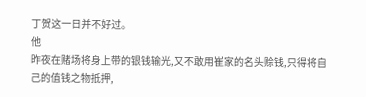丁贺这一日并不好过。
他
昨夜在赌场将身上带的银钱输光,又不敢用崔家的名头赊钱,只得将自己的值钱之物抵押,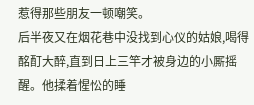惹得那些朋友一顿嘲笑。
后半夜又在烟花巷中没找到心仪的姑娘,喝得酩酊大醉,直到日上三竿才被身边的小厮摇醒。他揉着惺忪的睡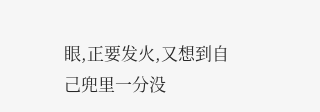眼,正要发火,又想到自己兜里一分没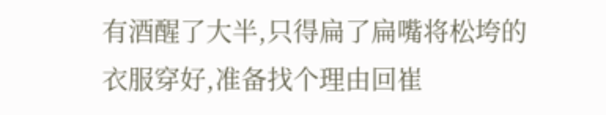有酒醒了大半,只得扁了扁嘴将松垮的衣服穿好,准备找个理由回崔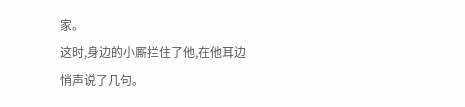家。
这时,身边的小厮拦住了他,在他耳边悄声说了几句。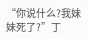“你说什么?我妹妹死了?”丁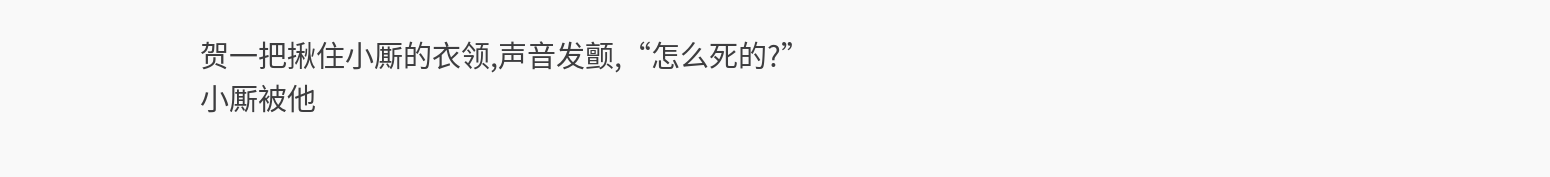贺一把揪住小厮的衣领,声音发颤,“怎么死的?”
小厮被他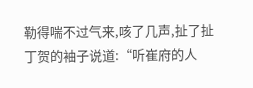勒得喘不过气来,咳了几声,扯了扯丁贺的袖子说道:“听崔府的人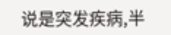说是突发疾病,半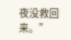夜没救回来。”